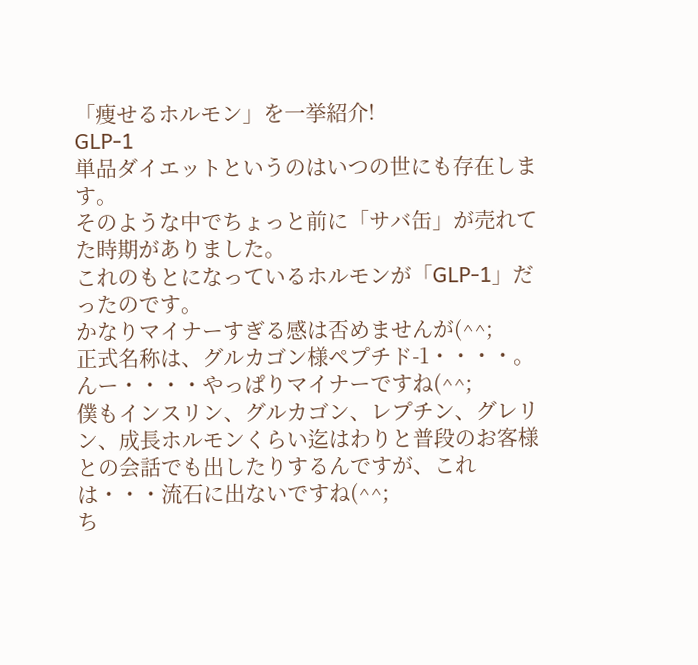「痩せるホルモン」を一挙紹介!
GLP-1
単品ダイエットというのはいつの世にも存在します。
そのような中でちょっと前に「サバ缶」が売れてた時期がありました。
これのもとになっているホルモンが「GLP-1」だったのです。
かなりマイナーすぎる感は否めませんが(^^;
正式名称は、グルカゴン様ペプチド-1・・・・。
んー・・・・やっぱりマイナーですね(^^;
僕もインスリン、グルカゴン、レプチン、グレリン、成長ホルモンくらい迄はわりと普段のお客様との会話でも出したりするんですが、これは・・・流石に出ないですね(^^;
ち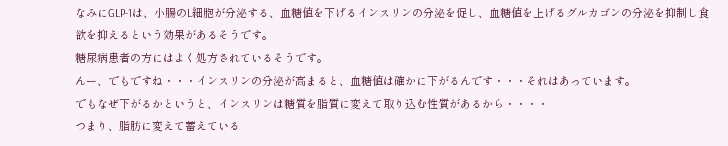なみにGLP-1は、小腸のL細胞が分泌する、血糖値を下げるインスリンの分泌を促し、血糖値を上げるグルカゴンの分泌を抑制し食欲を抑えるという効果があるそうです。
糖尿病患者の方にはよく処方されているそうです。
んー、でもですね・・・インスリンの分泌が高まると、血糖値は確かに下がるんです・・・それはあっています。
でもなぜ下がるかというと、インスリンは糖質を脂質に変えて取り込む性質があるから・・・・
つまり、脂肪に変えて蓄えている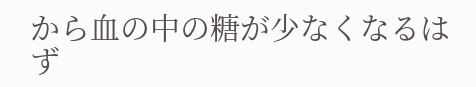から血の中の糖が少なくなるはず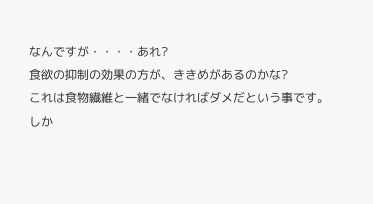なんですが・・・・あれ?
食欲の抑制の効果の方が、ききめがあるのかな?
これは食物繊維と一緒でなければダメだという事です。
しか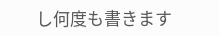し何度も書きます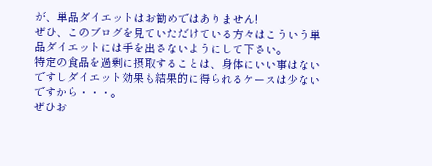が、単品ダイエットはお勧めではありません!
ぜひ、このブログを見ていただけている方々はこういう単品ダイエットには手を出さないようにして下さい。
特定の食品を過剰に摂取することは、身体にいい事はないですしダイエット効果も結果的に得られるケースは少ないですから・・・。
ぜひお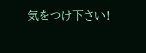気をつけ下さい!